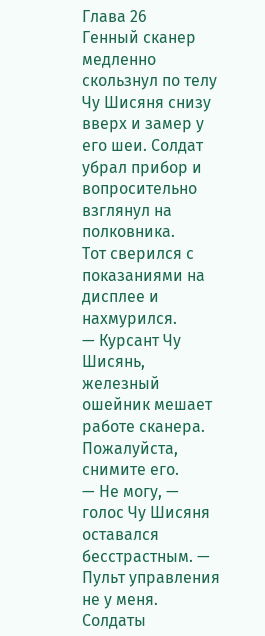Глава 26
Генный сканер медленно скользнул по телу Чу Шисяня снизу вверх и замер у его шеи. Солдат убрал прибор и вопросительно взглянул на полковника.
Тот сверился с показаниями на дисплее и нахмурился.
— Курсант Чу Шисянь, железный ошейник мешает работе сканера. Пожалуйста, снимите его.
— Не могу, — голос Чу Шисяня оставался бесстрастным. — Пульт управления не у меня.
Солдаты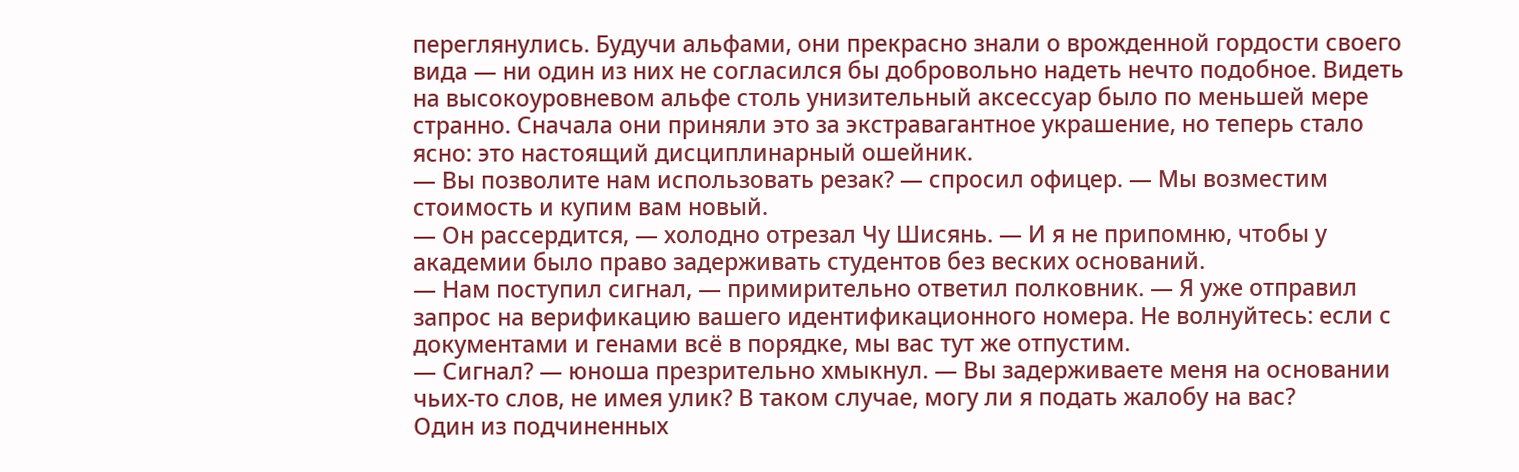переглянулись. Будучи альфами, они прекрасно знали о врожденной гордости своего вида — ни один из них не согласился бы добровольно надеть нечто подобное. Видеть на высокоуровневом альфе столь унизительный аксессуар было по меньшей мере странно. Сначала они приняли это за экстравагантное украшение, но теперь стало ясно: это настоящий дисциплинарный ошейник.
— Вы позволите нам использовать резак? — спросил офицер. — Мы возместим стоимость и купим вам новый.
— Он рассердится, — холодно отрезал Чу Шисянь. — И я не припомню, чтобы у академии было право задерживать студентов без веских оснований.
— Нам поступил сигнал, — примирительно ответил полковник. — Я уже отправил запрос на верификацию вашего идентификационного номера. Не волнуйтесь: если с документами и генами всё в порядке, мы вас тут же отпустим.
— Сигнал? — юноша презрительно хмыкнул. — Вы задерживаете меня на основании чьих-то слов, не имея улик? В таком случае, могу ли я подать жалобу на вас?
Один из подчиненных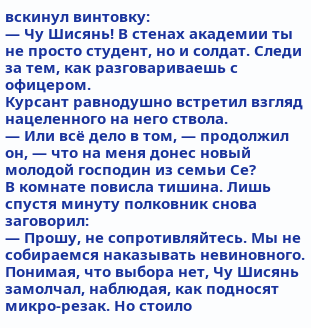вскинул винтовку:
— Чу Шисянь! В стенах академии ты не просто студент, но и солдат. Следи за тем, как разговариваешь с офицером.
Курсант равнодушно встретил взгляд нацеленного на него ствола.
— Или всё дело в том, — продолжил он, — что на меня донес новый молодой господин из семьи Се?
В комнате повисла тишина. Лишь спустя минуту полковник снова заговорил:
— Прошу, не сопротивляйтесь. Мы не собираемся наказывать невиновного.
Понимая, что выбора нет, Чу Шисянь замолчал, наблюдая, как подносят микро-резак. Но стоило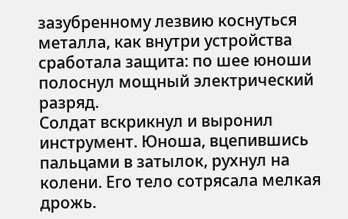зазубренному лезвию коснуться металла, как внутри устройства сработала защита: по шее юноши полоснул мощный электрический разряд.
Солдат вскрикнул и выронил инструмент. Юноша, вцепившись пальцами в затылок, рухнул на колени. Его тело сотрясала мелкая дрожь.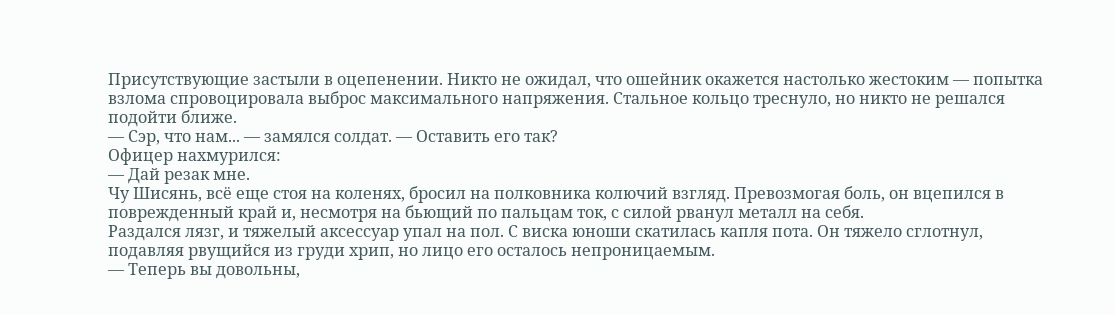Присутствующие застыли в оцепенении. Никто не ожидал, что ошейник окажется настолько жестоким — попытка взлома спровоцировала выброс максимального напряжения. Стальное кольцо треснуло, но никто не решался подойти ближе.
— Сэр, что нам... — замялся солдат. — Оставить его так?
Офицер нахмурился:
— Дай резак мне.
Чу Шисянь, всё еще стоя на коленях, бросил на полковника колючий взгляд. Превозмогая боль, он вцепился в поврежденный край и, несмотря на бьющий по пальцам ток, с силой рванул металл на себя.
Раздался лязг, и тяжелый аксессуар упал на пол. С виска юноши скатилась капля пота. Он тяжело сглотнул, подавляя рвущийся из груди хрип, но лицо его осталось непроницаемым.
— Теперь вы довольны,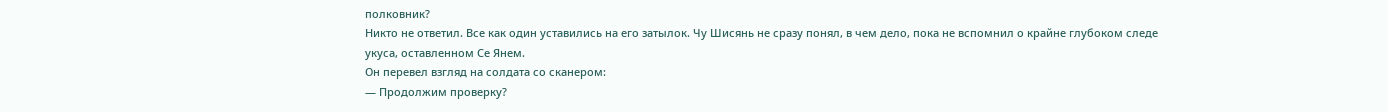полковник?
Никто не ответил. Все как один уставились на его затылок. Чу Шисянь не сразу понял, в чем дело, пока не вспомнил о крайне глубоком следе укуса, оставленном Се Янем.
Он перевел взгляд на солдата со сканером:
— Продолжим проверку?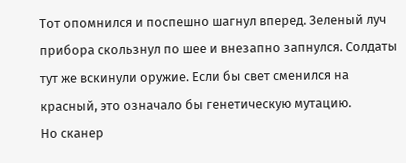Тот опомнился и поспешно шагнул вперед. Зеленый луч прибора скользнул по шее и внезапно запнулся. Солдаты тут же вскинули оружие. Если бы свет сменился на красный, это означало бы генетическую мутацию.
Но сканер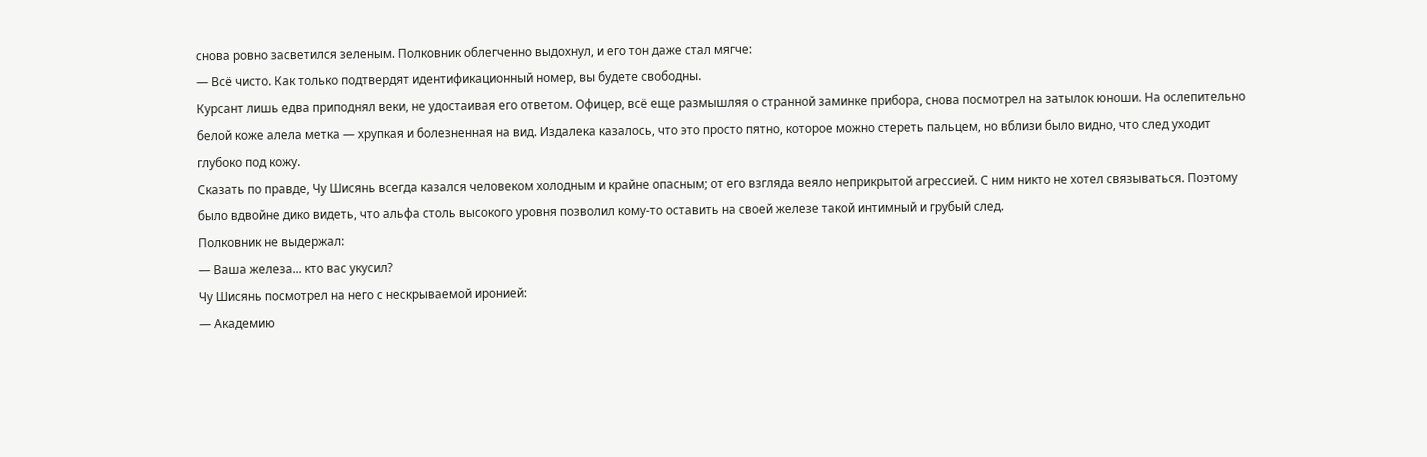снова ровно засветился зеленым. Полковник облегченно выдохнул, и его тон даже стал мягче:
— Всё чисто. Как только подтвердят идентификационный номер, вы будете свободны.
Курсант лишь едва приподнял веки, не удостаивая его ответом. Офицер, всё еще размышляя о странной заминке прибора, снова посмотрел на затылок юноши. На ослепительно белой коже алела метка — хрупкая и болезненная на вид. Издалека казалось, что это просто пятно, которое можно стереть пальцем, но вблизи было видно, что след уходит глубоко под кожу.
Сказать по правде, Чу Шисянь всегда казался человеком холодным и крайне опасным; от его взгляда веяло неприкрытой агрессией. С ним никто не хотел связываться. Поэтому было вдвойне дико видеть, что альфа столь высокого уровня позволил кому-то оставить на своей железе такой интимный и грубый след.
Полковник не выдержал:
— Ваша железа... кто вас укусил?
Чу Шисянь посмотрел на него с нескрываемой иронией:
— Академию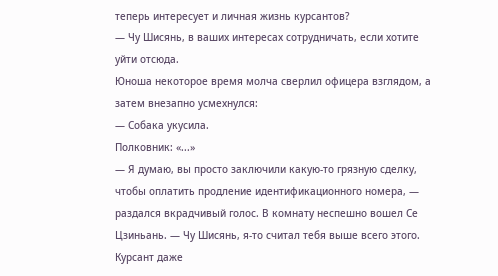теперь интересует и личная жизнь курсантов?
— Чу Шисянь, в ваших интересах сотрудничать, если хотите уйти отсюда.
Юноша некоторое время молча сверлил офицера взглядом, а затем внезапно усмехнулся:
— Собака укусила.
Полковник: «...»
— Я думаю, вы просто заключили какую-то грязную сделку, чтобы оплатить продление идентификационного номера, — раздался вкрадчивый голос. В комнату неспешно вошел Се Цзиньань. — Чу Шисянь, я-то считал тебя выше всего этого.
Курсант даже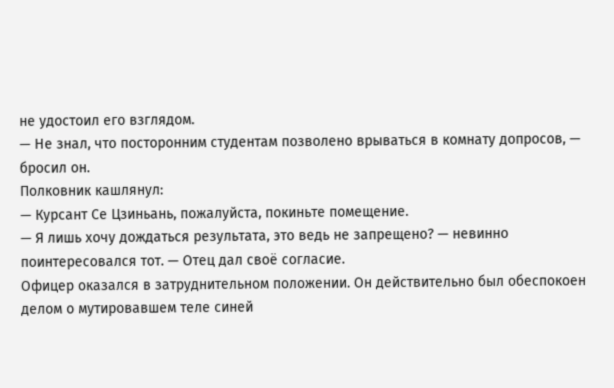не удостоил его взглядом.
— Не знал, что посторонним студентам позволено врываться в комнату допросов, — бросил он.
Полковник кашлянул:
— Курсант Се Цзиньань, пожалуйста, покиньте помещение.
— Я лишь хочу дождаться результата, это ведь не запрещено? — невинно поинтересовался тот. — Отец дал своё согласие.
Офицер оказался в затруднительном положении. Он действительно был обеспокоен делом о мутировавшем теле синей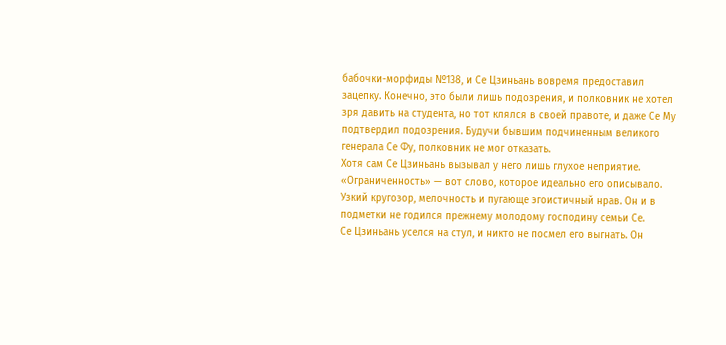бабочки-морфиды №138, и Се Цзиньань вовремя предоставил зацепку. Конечно, это были лишь подозрения, и полковник не хотел зря давить на студента, но тот клялся в своей правоте, и даже Се Му подтвердил подозрения. Будучи бывшим подчиненным великого генерала Се Фу, полковник не мог отказать.
Хотя сам Се Цзиньань вызывал у него лишь глухое неприятие. «Ограниченность» — вот слово, которое идеально его описывало. Узкий кругозор, мелочность и пугающе эгоистичный нрав. Он и в подметки не годился прежнему молодому господину семьи Се.
Се Цзиньань уселся на стул, и никто не посмел его выгнать. Он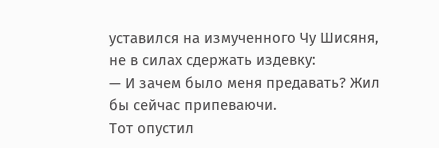уставился на измученного Чу Шисяня, не в силах сдержать издевку:
— И зачем было меня предавать? Жил бы сейчас припеваючи.
Тот опустил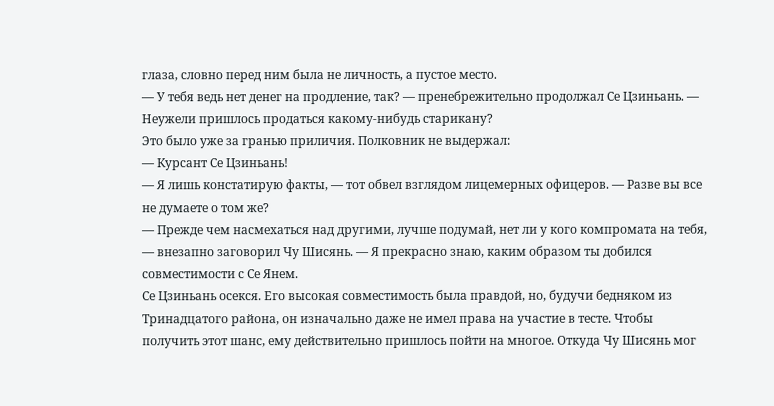глаза, словно перед ним была не личность, а пустое место.
— У тебя ведь нет денег на продление, так? — пренебрежительно продолжал Се Цзиньань. — Неужели пришлось продаться какому-нибудь старикану?
Это было уже за гранью приличия. Полковник не выдержал:
— Курсант Се Цзиньань!
— Я лишь констатирую факты, — тот обвел взглядом лицемерных офицеров. — Разве вы все не думаете о том же?
— Прежде чем насмехаться над другими, лучше подумай, нет ли у кого компромата на тебя, — внезапно заговорил Чу Шисянь. — Я прекрасно знаю, каким образом ты добился совместимости с Се Янем.
Се Цзиньань осекся. Его высокая совместимость была правдой, но, будучи бедняком из Тринадцатого района, он изначально даже не имел права на участие в тесте. Чтобы получить этот шанс, ему действительно пришлось пойти на многое. Откуда Чу Шисянь мог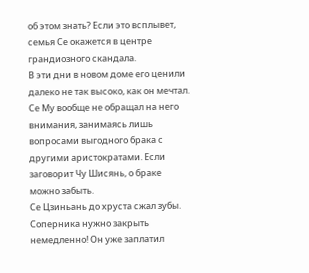об этом знать? Если это всплывет, семья Се окажется в центре грандиозного скандала.
В эти дни в новом доме его ценили далеко не так высоко, как он мечтал. Се Му вообще не обращал на него внимания, занимаясь лишь вопросами выгодного брака с другими аристократами. Если заговорит Чу Шисянь, о браке можно забыть.
Се Цзиньань до хруста сжал зубы. Соперника нужно закрыть немедленно! Он уже заплатил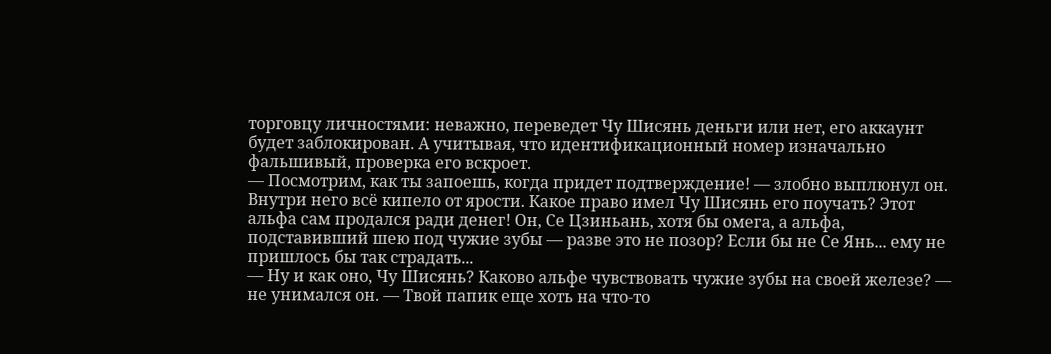торговцу личностями: неважно, переведет Чу Шисянь деньги или нет, его аккаунт будет заблокирован. А учитывая, что идентификационный номер изначально фальшивый, проверка его вскроет.
— Посмотрим, как ты запоешь, когда придет подтверждение! — злобно выплюнул он.
Внутри него всё кипело от ярости. Какое право имел Чу Шисянь его поучать? Этот альфа сам продался ради денег! Он, Се Цзиньань, хотя бы омега, а альфа, подставивший шею под чужие зубы — разве это не позор? Если бы не Се Янь... ему не пришлось бы так страдать...
— Ну и как оно, Чу Шисянь? Каково альфе чувствовать чужие зубы на своей железе? — не унимался он. — Твой папик еще хоть на что-то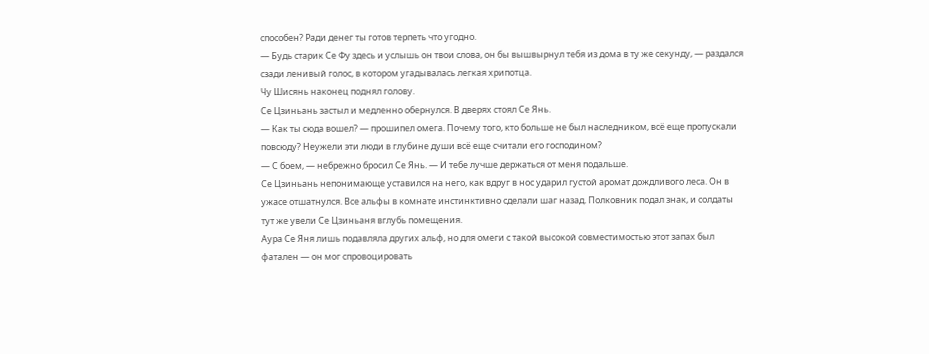способен? Ради денег ты готов терпеть что угодно.
— Будь старик Се Фу здесь и услышь он твои слова, он бы вышвырнул тебя из дома в ту же секунду, — раздался сзади ленивый голос, в котором угадывалась легкая хрипотца.
Чу Шисянь наконец поднял голову.
Се Цзиньань застыл и медленно обернулся. В дверях стоял Се Янь.
— Как ты сюда вошел? — прошипел омега. Почему того, кто больше не был наследником, всё еще пропускали повсюду? Неужели эти люди в глубине души всё еще считали его господином?
— С боем, — небрежно бросил Се Янь. — И тебе лучше держаться от меня подальше.
Се Цзиньань непонимающе уставился на него, как вдруг в нос ударил густой аромат дождливого леса. Он в ужасе отшатнулся. Все альфы в комнате инстинктивно сделали шаг назад. Полковник подал знак, и солдаты тут же увели Се Цзиньаня вглубь помещения.
Аура Се Яня лишь подавляла других альф, но для омеги с такой высокой совместимостью этот запах был фатален — он мог спровоцировать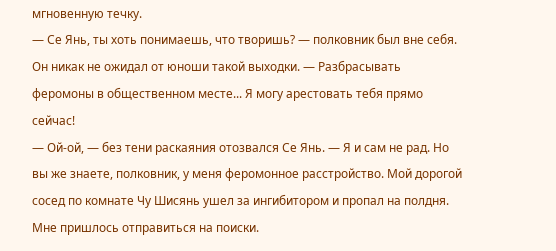мгновенную течку.
— Се Янь, ты хоть понимаешь, что творишь? — полковник был вне себя. Он никак не ожидал от юноши такой выходки. — Разбрасывать феромоны в общественном месте... Я могу арестовать тебя прямо сейчас!
— Ой-ой, — без тени раскаяния отозвался Се Янь. — Я и сам не рад. Но вы же знаете, полковник, у меня феромонное расстройство. Мой дорогой сосед по комнате Чу Шисянь ушел за ингибитором и пропал на полдня. Мне пришлось отправиться на поиски.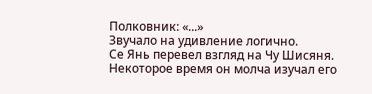Полковник: «...»
Звучало на удивление логично.
Се Янь перевел взгляд на Чу Шисяня. Некоторое время он молча изучал его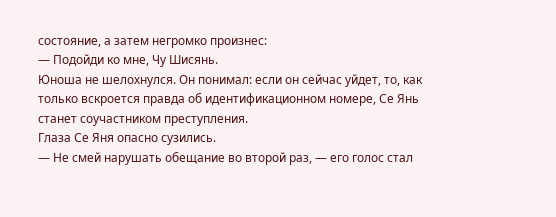состояние, а затем негромко произнес:
— Подойди ко мне, Чу Шисянь.
Юноша не шелохнулся. Он понимал: если он сейчас уйдет, то, как только вскроется правда об идентификационном номере, Се Янь станет соучастником преступления.
Глаза Се Яня опасно сузились.
— Не смей нарушать обещание во второй раз, — его голос стал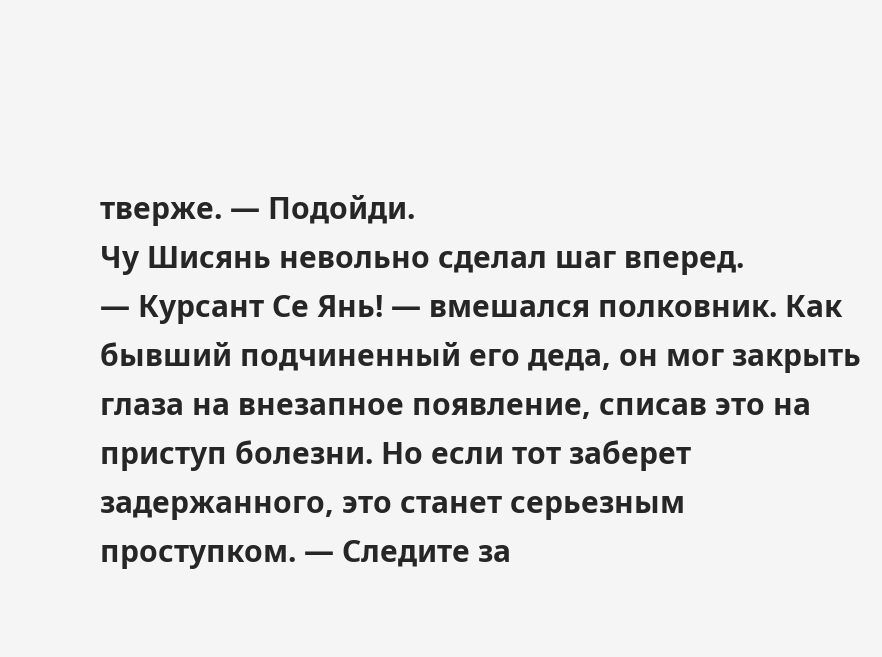тверже. — Подойди.
Чу Шисянь невольно сделал шаг вперед.
— Курсант Се Янь! — вмешался полковник. Как бывший подчиненный его деда, он мог закрыть глаза на внезапное появление, списав это на приступ болезни. Но если тот заберет задержанного, это станет серьезным проступком. — Следите за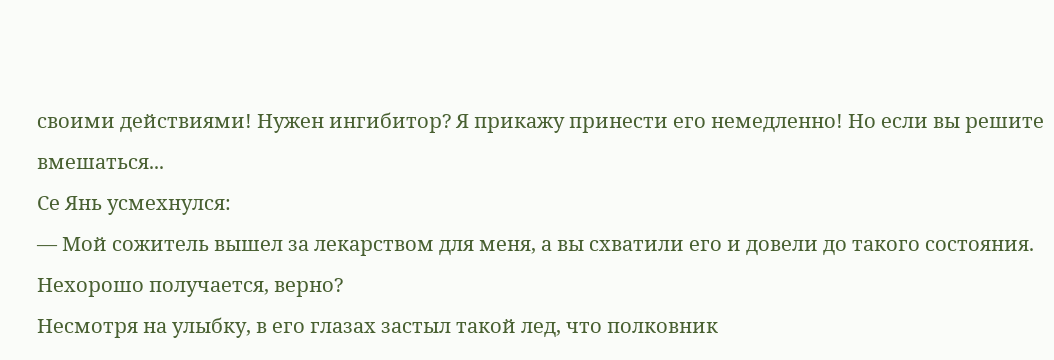своими действиями! Нужен ингибитор? Я прикажу принести его немедленно! Но если вы решите вмешаться...
Се Янь усмехнулся:
— Мой сожитель вышел за лекарством для меня, а вы схватили его и довели до такого состояния. Нехорошо получается, верно?
Несмотря на улыбку, в его глазах застыл такой лед, что полковник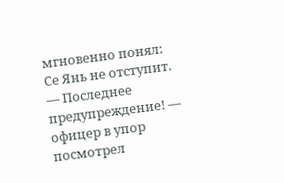мгновенно понял: Се Янь не отступит.
— Последнее предупреждение! — офицер в упор посмотрел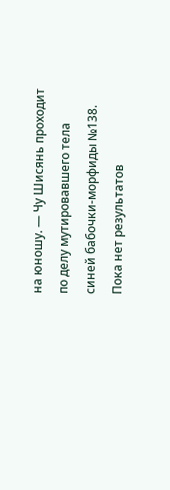на юношу. — Чу Шисянь проходит по делу мутировавшего тела синей бабочки-морфиды №138. Пока нет результатов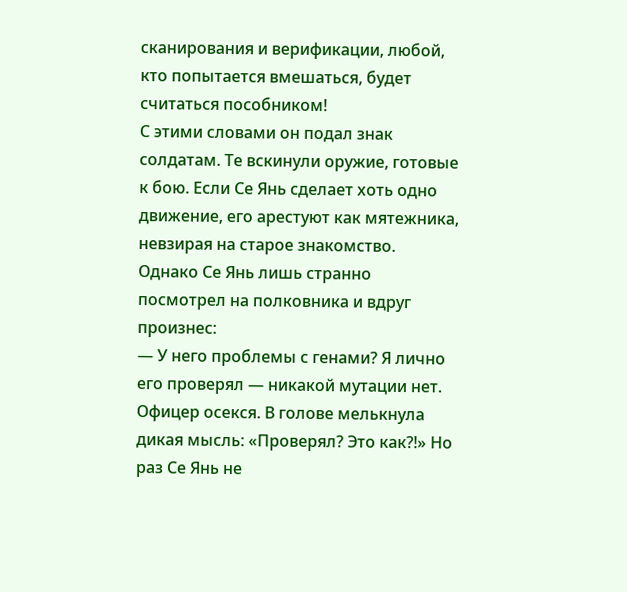сканирования и верификации, любой, кто попытается вмешаться, будет считаться пособником!
С этими словами он подал знак солдатам. Те вскинули оружие, готовые к бою. Если Се Янь сделает хоть одно движение, его арестуют как мятежника, невзирая на старое знакомство.
Однако Се Янь лишь странно посмотрел на полковника и вдруг произнес:
— У него проблемы с генами? Я лично его проверял — никакой мутации нет.
Офицер осекся. В голове мелькнула дикая мысль: «Проверял? Это как?!» Но раз Се Янь не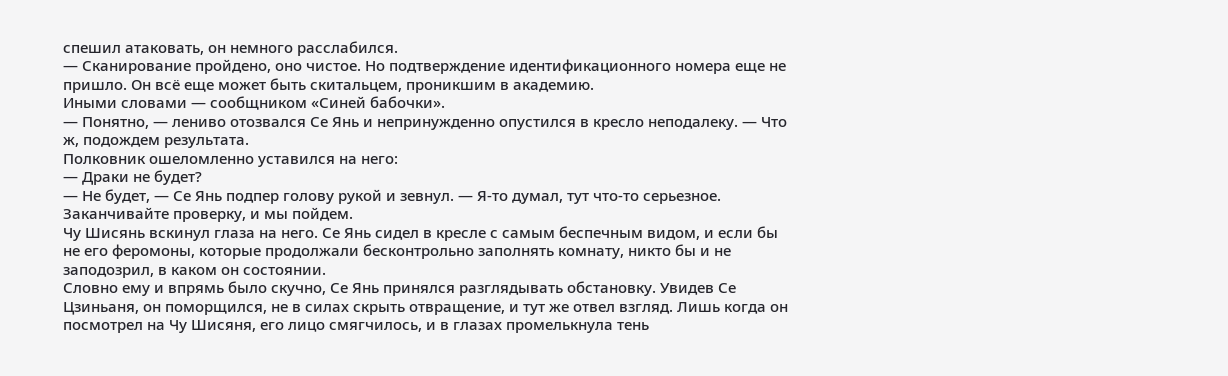спешил атаковать, он немного расслабился.
— Сканирование пройдено, оно чистое. Но подтверждение идентификационного номера еще не пришло. Он всё еще может быть скитальцем, проникшим в академию.
Иными словами — сообщником «Синей бабочки».
— Понятно, — лениво отозвался Се Янь и непринужденно опустился в кресло неподалеку. — Что ж, подождем результата.
Полковник ошеломленно уставился на него:
— Драки не будет?
— Не будет, — Се Янь подпер голову рукой и зевнул. — Я-то думал, тут что-то серьезное. Заканчивайте проверку, и мы пойдем.
Чу Шисянь вскинул глаза на него. Се Янь сидел в кресле с самым беспечным видом, и если бы не его феромоны, которые продолжали бесконтрольно заполнять комнату, никто бы и не заподозрил, в каком он состоянии.
Словно ему и впрямь было скучно, Се Янь принялся разглядывать обстановку. Увидев Се Цзиньаня, он поморщился, не в силах скрыть отвращение, и тут же отвел взгляд. Лишь когда он посмотрел на Чу Шисяня, его лицо смягчилось, и в глазах промелькнула тень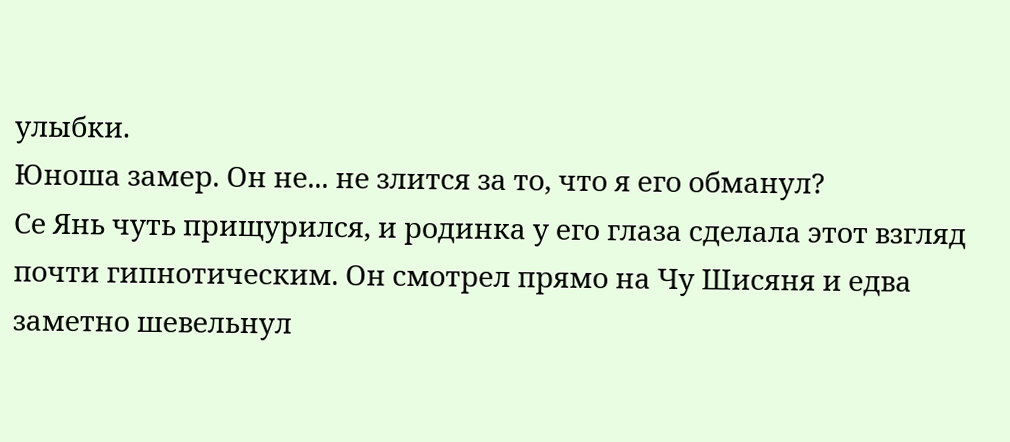улыбки.
Юноша замер. Он не... не злится за то, что я его обманул?
Се Янь чуть прищурился, и родинка у его глаза сделала этот взгляд почти гипнотическим. Он смотрел прямо на Чу Шисяня и едва заметно шевельнул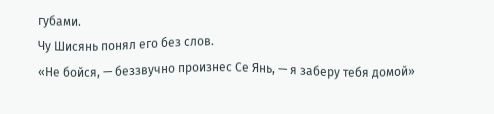губами.
Чу Шисянь понял его без слов.
«Не бойся, — беззвучно произнес Се Янь, — я заберу тебя домой»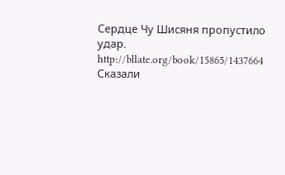Сердце Чу Шисяня пропустило удар.
http://bllate.org/book/15865/1437664
Сказали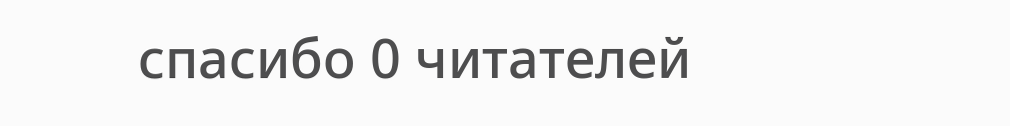спасибо 0 читателей